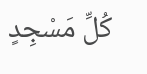كُلِّ مَسْجِدٍ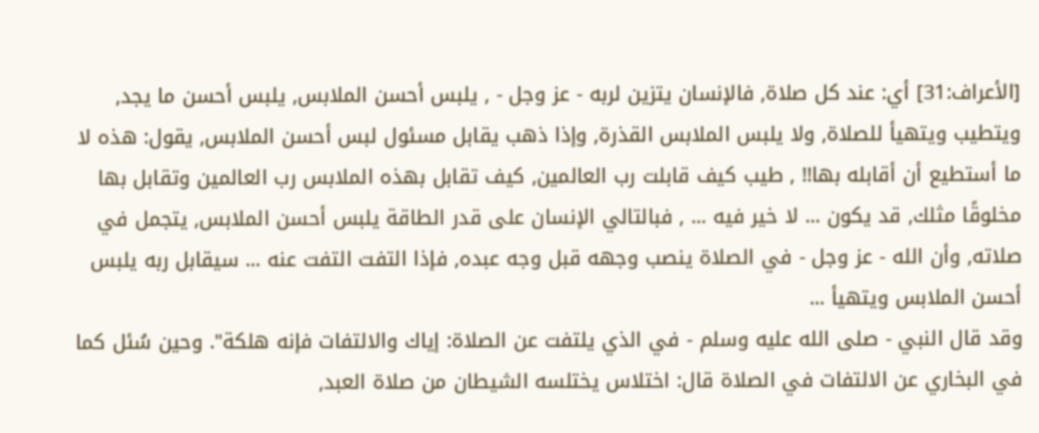[الأعراف:31] أي: عند كل صلاة, فالإنسان يتزين لربه - عز وجل - , يلبس أحسن الملابس, يلبس أحسن ما يجد, ويتطيب ويتهيأ للصلاة, ولا يلبس الملابس القذرة, وإذا ذهب يقابل مسئول لبس أحسن الملابس, يقول: هذه لا ما أستطيع أن أقابله بها!! , طيب كيف قابلت رب العالمين, كيف تقابل بهذه الملابس رب العالمين وتقابل بها مخلوقًا مثلك, قد يكون ... لا خير فيه ... , فبالتالي الإنسان على قدر الطاقة يلبس أحسن الملابس, يتجمل في صلاته, وأن الله - عز وجل - في الصلاة ينصب وجهه قبل وجه عبده, فإذا التفت التفت عنه ... سيقابل ربه يلبس أحسن الملابس ويتهيأ ...
وقد قال النبي - صلى الله عليه وسلم - في الذي يلتفت عن الصلاة: إياك والالتفات فإنه هلكة". وحين سُئل كما في البخاري عن الالتفات في الصلاة قال: اختلاس يختلسه الشيطان من صلاة العبد,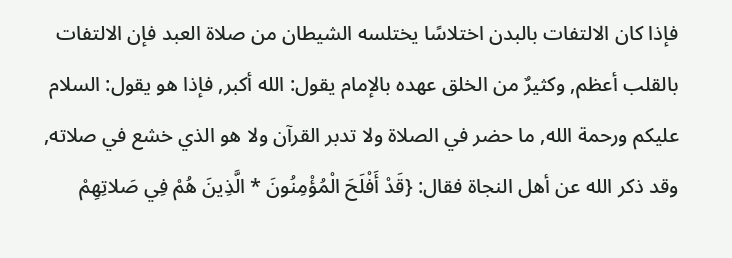فإذا كان الالتفات بالبدن اختلاسًا يختلسه الشيطان من صلاة العبد فإن الالتفات بالقلب أعظم, وكثيرٌ من الخلق عهده بالإمام يقول: الله أكبر, فإذا هو يقول: السلام عليكم ورحمة الله, ما حضر في الصلاة ولا تدبر القرآن ولا هو الذي خشع في صلاته, وقد ذكر الله عن أهل النجاة فقال: {قَدْ أَفْلَحَ الْمُؤْمِنُونَ * الَّذِينَ هُمْ فِي صَلاتِهِمْ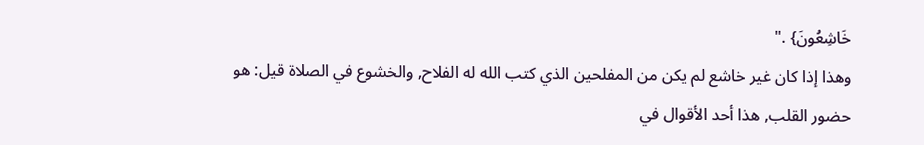خَاشِعُونَ} ."
وهذا إذا كان غير خاشع لم يكن من المفلحين الذي كتب الله له الفلاح, والخشوع في الصلاة قيل: هو حضور القلب, هذا أحد الأقوال في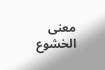معنى الخشوع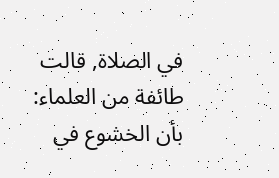في الصلاة, قالت طائفة من العلماء: بأن الخشوع في